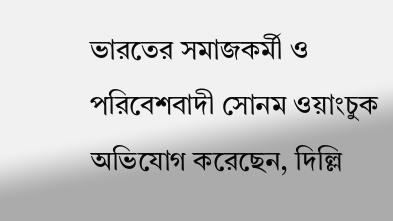ভারতের সমাজকর্মী ও পরিবেশবাদী সোনম ওয়াংচুক অভিযোগ করেছেন, দিল্লি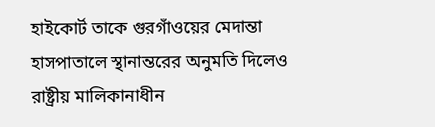হাইকোর্ট তাকে গুরগাঁওয়ের মেদান্তা হাসপাতালে স্থানান্তরের অনুমতি দিলেও রাষ্ট্রীয় মালিকানাধীন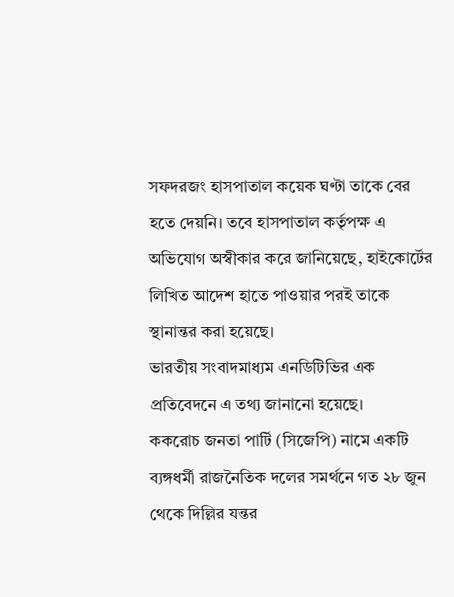সফদরজং হাসপাতাল কয়েক ঘণ্টা তাকে বের হতে দেয়নি। তবে হাসপাতাল কর্তৃপক্ষ এ অভিযোগ অস্বীকার করে জানিয়েছে, হাইকোর্টের লিখিত আদেশ হাতে পাওয়ার পরই তাকে স্থানান্তর করা হয়েছে।
ভারতীয় সংবাদমাধ্যম এনডিটিভির এক প্রতিবেদনে এ তথ্য জানানো হয়েছে।
ককরোচ জনতা পার্টি (সিজেপি) নামে একটি ব্যঙ্গধর্মী রাজনৈতিক দলের সমর্থনে গত ২৮ জুন থেকে দিল্লির যন্তর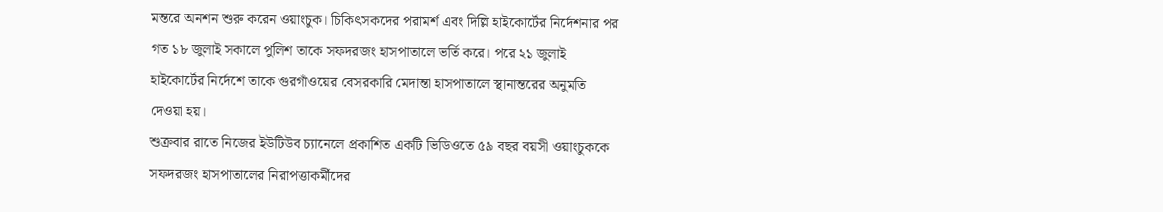মন্তরে অনশন শুরু করেন ওয়াংচুক। চিকিৎসকদের পরামর্শ এবং দিল্লি হাইকোর্টের নির্দেশনার পর গত ১৮ জুলাই সকালে পুলিশ তাকে সফদরজং হাসপাতালে ভর্তি করে। পরে ২১ জুলাই হাইকোর্টের নির্দেশে তাকে গুরগাঁওয়ের বেসরকারি মেদান্তা হাসপাতালে স্থানান্তরের অনুমতি দেওয়া হয়।
শুক্রবার রাতে নিজের ইউটিউব চ্যানেলে প্রকাশিত একটি ভিডিওতে ৫৯ বছর বয়সী ওয়াংচুককে সফদরজং হাসপাতালের নিরাপত্তাকর্মীদের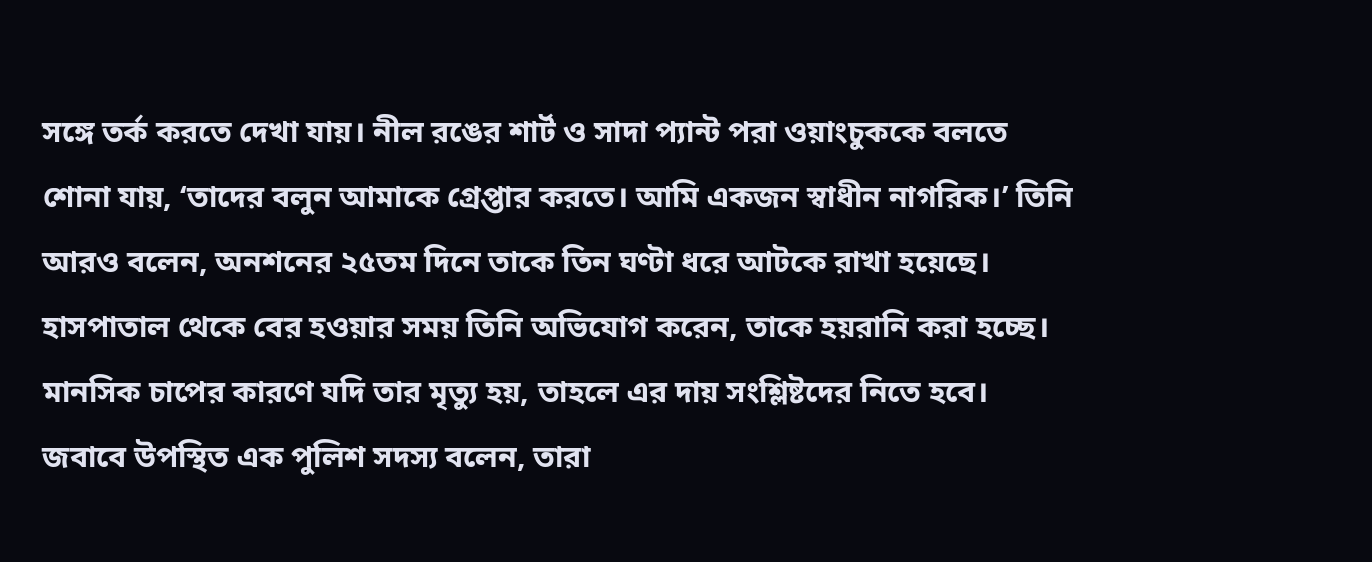সঙ্গে তর্ক করতে দেখা যায়। নীল রঙের শার্ট ও সাদা প্যান্ট পরা ওয়াংচুককে বলতে শোনা যায়, ‘তাদের বলুন আমাকে গ্রেপ্তার করতে। আমি একজন স্বাধীন নাগরিক।’ তিনি আরও বলেন, অনশনের ২৫তম দিনে তাকে তিন ঘণ্টা ধরে আটকে রাখা হয়েছে।
হাসপাতাল থেকে বের হওয়ার সময় তিনি অভিযোগ করেন, তাকে হয়রানি করা হচ্ছে। মানসিক চাপের কারণে যদি তার মৃত্যু হয়, তাহলে এর দায় সংশ্লিষ্টদের নিতে হবে। জবাবে উপস্থিত এক পুলিশ সদস্য বলেন, তারা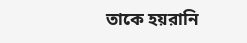তাকে হয়রানি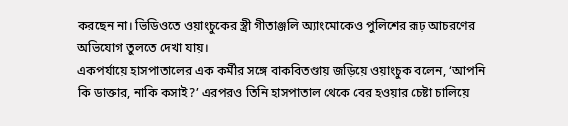করছেন না। ভিডিওতে ওয়াংচুকের স্ত্রী গীতাঞ্জলি অ্যাংমোকেও পুলিশের রূঢ় আচরণের অভিযোগ তুলতে দেখা যায়।
একপর্যায়ে হাসপাতালের এক কর্মীর সঙ্গে বাকবিতণ্ডায় জড়িয়ে ওয়াংচুক বলেন, ‘আপনি কি ডাক্তার, নাকি কসাই?’ এরপরও তিনি হাসপাতাল থেকে বের হওয়ার চেষ্টা চালিয়ে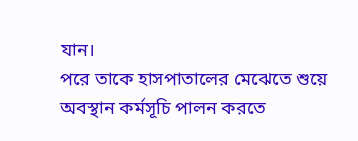যান।
পরে তাকে হাসপাতালের মেঝেতে শুয়ে অবস্থান কর্মসূচি পালন করতে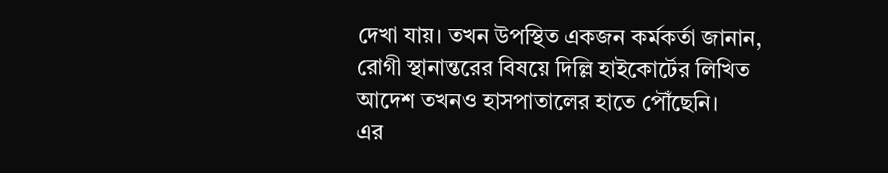দেখা যায়। তখন উপস্থিত একজন কর্মকর্তা জানান, রোগী স্থানান্তরের বিষয়ে দিল্লি হাইকোর্টের লিখিত আদেশ তখনও হাসপাতালের হাতে পৌঁছেনি।
এর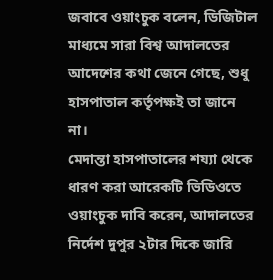জবাবে ওয়াংচুক বলেন, ডিজিটাল মাধ্যমে সারা বিশ্ব আদালতের আদেশের কথা জেনে গেছে, শুধু হাসপাতাল কর্তৃপক্ষই তা জানে না।
মেদান্তা হাসপাতালের শয্যা থেকে ধারণ করা আরেকটি ভিডিওতে ওয়াংচুক দাবি করেন, আদালতের নির্দেশ দুপুর ২টার দিকে জারি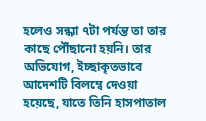হলেও সন্ধ্যা ৭টা পর্যন্ত তা তার কাছে পৌঁছানো হয়নি। তার অভিযোগ, ইচ্ছাকৃতভাবে আদেশটি বিলম্বে দেওয়া হয়েছে, যাতে তিনি হাসপাতাল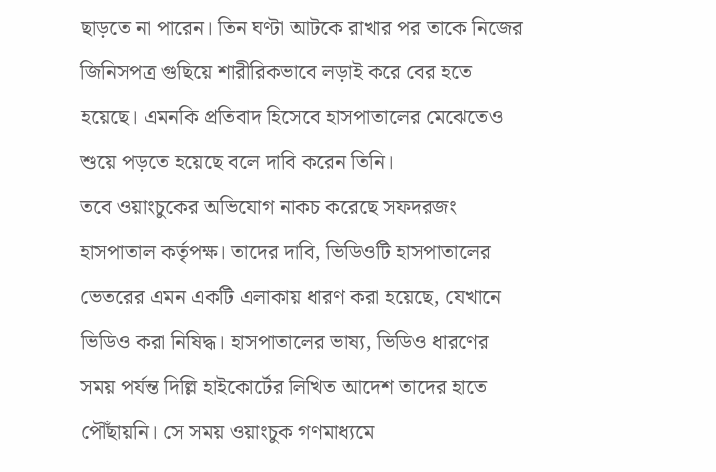ছাড়তে না পারেন। তিন ঘণ্টা আটকে রাখার পর তাকে নিজের জিনিসপত্র গুছিয়ে শারীরিকভাবে লড়াই করে বের হতে হয়েছে। এমনকি প্রতিবাদ হিসেবে হাসপাতালের মেঝেতেও শুয়ে পড়তে হয়েছে বলে দাবি করেন তিনি।
তবে ওয়াংচুকের অভিযোগ নাকচ করেছে সফদরজং হাসপাতাল কর্তৃপক্ষ। তাদের দাবি, ভিডিওটি হাসপাতালের ভেতরের এমন একটি এলাকায় ধারণ করা হয়েছে, যেখানে ভিডিও করা নিষিদ্ধ। হাসপাতালের ভাষ্য, ভিডিও ধারণের সময় পর্যন্ত দিল্লি হাইকোর্টের লিখিত আদেশ তাদের হাতে পৌঁছায়নি। সে সময় ওয়াংচুক গণমাধ্যমে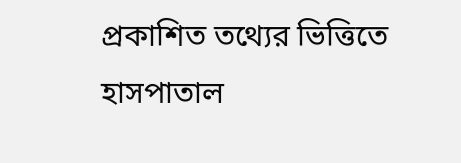প্রকাশিত তথ্যের ভিত্তিতে হাসপাতাল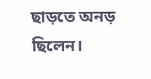ছাড়তে অনড় ছিলেন।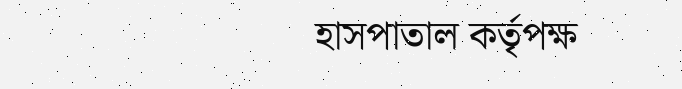হাসপাতাল কর্তৃপক্ষ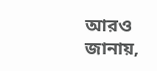আরও জানায়,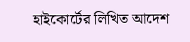হাইকোর্টের লিখিত আদেশ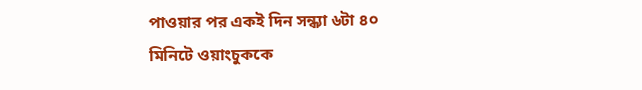পাওয়ার পর একই দিন সন্ধ্যা ৬টা ৪০ মিনিটে ওয়াংচুককে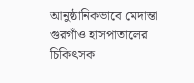আনুষ্ঠানিকভাবে মেদান্তা গুরগাঁও হাসপাতালের চিকিৎসক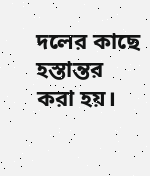দলের কাছে হস্তান্তর করা হয়।